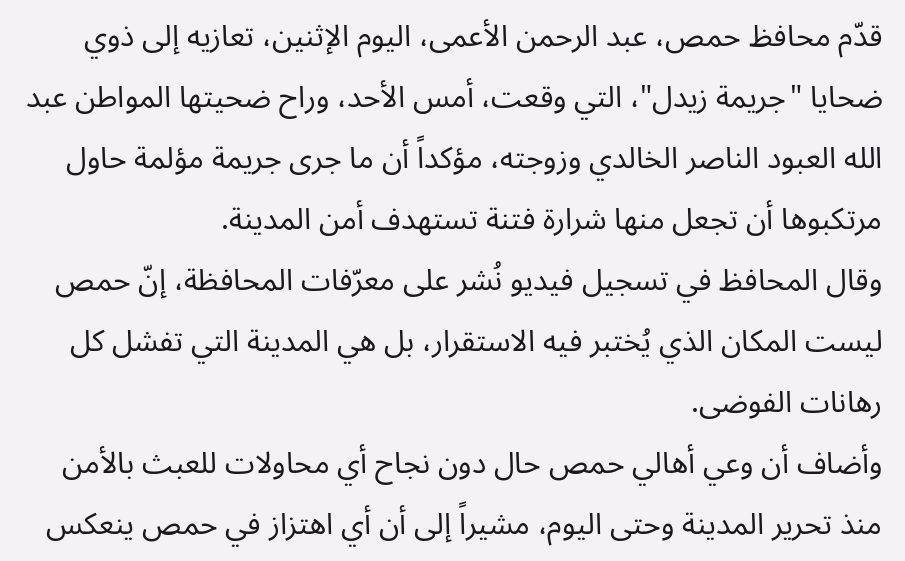قدّم محافظ حمص، عبد الرحمن الأعمى، اليوم الإثنين، تعازيه إلى ذوي ضحايا "جريمة زيدل"، التي وقعت، أمس الأحد، وراح ضحيتها المواطن عبد الله العبود الناصر الخالدي وزوجته، مؤكداً أن ما جرى جريمة مؤلمة حاول مرتكبوها أن تجعل منها شرارة فتنة تستهدف أمن المدينة.
وقال المحافظ في تسجيل فيديو نُشر على معرّفات المحافظة، إنّ حمص ليست المكان الذي يُختبر فيه الاستقرار، بل هي المدينة التي تفشل كل رهانات الفوضى.
وأضاف أن وعي أهالي حمص حال دون نجاح أي محاولات للعبث بالأمن منذ تحرير المدينة وحتى اليوم، مشيراً إلى أن أي اهتزاز في حمص ينعكس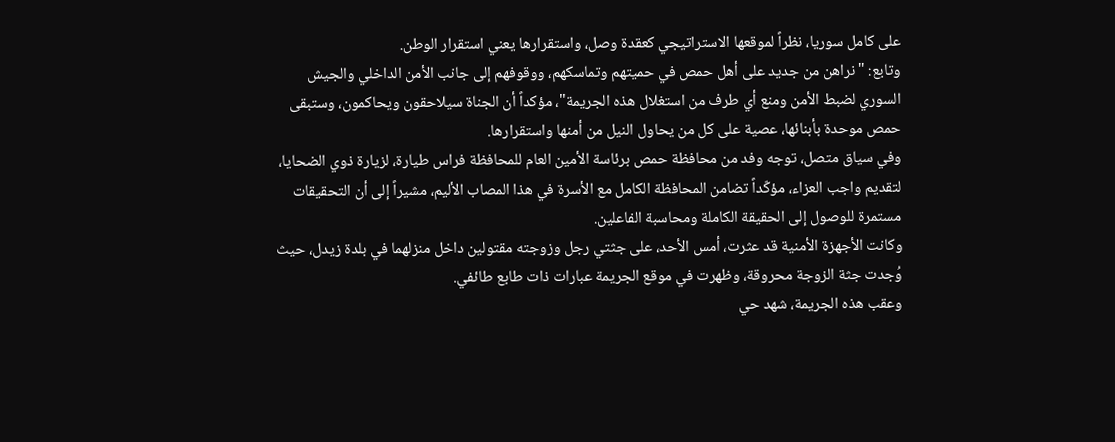على كامل سوريا، نظراً لموقعها الاستراتيجي كعقدة وصل، واستقرارها يعني استقرار الوطن.
وتابع: "نراهن من جديد على أهل حمص في حميتهم وتماسكهم، ووقوفهم إلى جانب الأمن الداخلي والجيش السوري لضبط الأمن ومنع أي طرف من استغلال هذه الجريمة"، مؤكداً أن الجناة سيلاحقون ويحاكمون، وستبقى حمص موحدة بأبنائها، عصية على كل من يحاول النيل من أمنها واستقرارها.
وفي سياق متصل، توجه وفد من محافظة حمص برئاسة الأمين العام للمحافظة فراس طيارة، لزيارة ذوي الضحايا، لتقديم واجب العزاء، مؤكّداً تضامن المحافظة الكامل مع الأسرة في هذا المصاب الأليم، مشيراً إلى أن التحقيقات مستمرة للوصول إلى الحقيقة الكاملة ومحاسبة الفاعلين.
وكانت الأجهزة الأمنية قد عثرت، أمس الأحد، على جثتي رجل وزوجته مقتولين داخل منزلهما في بلدة زيدل، حيث وُجدت جثة الزوجة محروقة، وظهرت في موقع الجريمة عبارات ذات طابع طائفي.
وعقب هذه الجريمة، شهد حي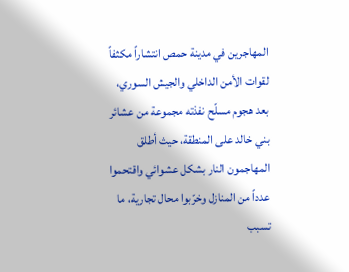المهاجرين في مدينة حمص انتشاراً مكثفاً لقوات الأمن الداخلي والجيش السوري، بعد هجوم مسلّح نفذته مجموعة من عشائر بني خالد على المنطقة، حيث أطلق المهاجمون النار بشكل عشوائي واقتحموا عدداً من المنازل وخرّبوا محال تجارية، ما تسبب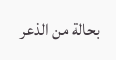بحالة من الذعر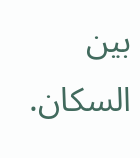بين السكان.